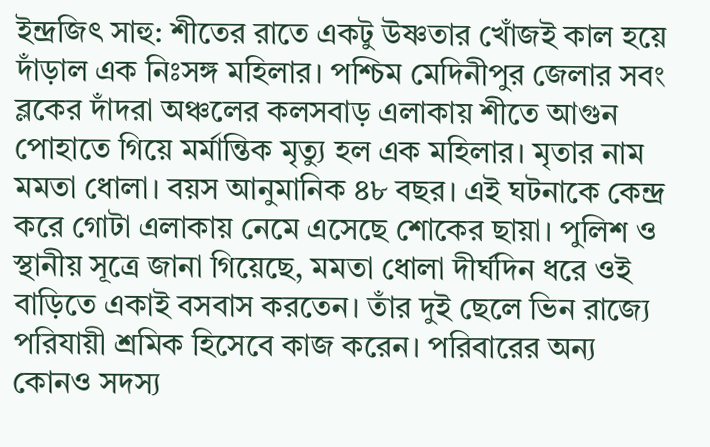ইন্দ্রজিৎ সাহু: শীতের রাতে একটু উষ্ণতার খোঁজই কাল হয়ে দাঁড়াল এক নিঃসঙ্গ মহিলার। পশ্চিম মেদিনীপুর জেলার সবং ব্লকের দাঁদরা অঞ্চলের কলসবাড় এলাকায় শীতে আগুন পোহাতে গিয়ে মর্মান্তিক মৃত্যু হল এক মহিলার। মৃতার নাম মমতা ধোলা। বয়স আনুমানিক ৪৮ বছর। এই ঘটনাকে কেন্দ্র করে গোটা এলাকায় নেমে এসেছে শোকের ছায়া। পুলিশ ও স্থানীয় সূত্রে জানা গিয়েছে, মমতা ধোলা দীর্ঘদিন ধরে ওই বাড়িতে একাই বসবাস করতেন। তাঁর দুই ছেলে ভিন রাজ্যে পরিযায়ী শ্রমিক হিসেবে কাজ করেন। পরিবারের অন্য কোনও সদস্য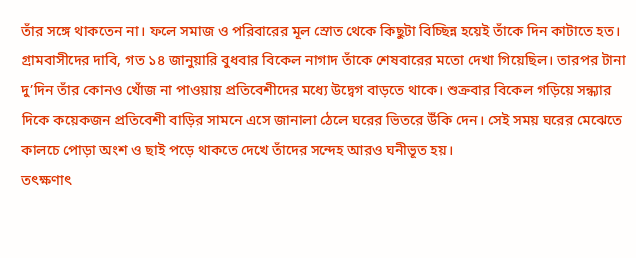তাঁর সঙ্গে থাকতেন না। ফলে সমাজ ও পরিবারের মূল স্রোত থেকে কিছুটা বিচ্ছিন্ন হয়েই তাঁকে দিন কাটাতে হত।
গ্রামবাসীদের দাবি, গত ১৪ জানুয়ারি বুধবার বিকেল নাগাদ তাঁকে শেষবারের মতো দেখা গিয়েছিল। তারপর টানা দু’দিন তাঁর কোনও খোঁজ না পাওয়ায় প্রতিবেশীদের মধ্যে উদ্বেগ বাড়তে থাকে। শুক্রবার বিকেল গড়িয়ে সন্ধ্যার দিকে কয়েকজন প্রতিবেশী বাড়ির সামনে এসে জানালা ঠেলে ঘরের ভিতরে উঁকি দেন। সেই সময় ঘরের মেঝেতে কালচে পোড়া অংশ ও ছাই পড়ে থাকতে দেখে তাঁদের সন্দেহ আরও ঘনীভূত হয়।
তৎক্ষণাৎ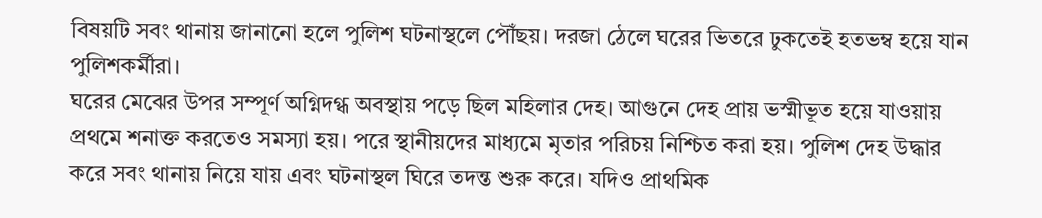বিষয়টি সবং থানায় জানানো হলে পুলিশ ঘটনাস্থলে পৌঁছয়। দরজা ঠেলে ঘরের ভিতরে ঢুকতেই হতভম্ব হয়ে যান পুলিশকর্মীরা।
ঘরের মেঝের উপর সম্পূর্ণ অগ্নিদগ্ধ অবস্থায় পড়ে ছিল মহিলার দেহ। আগুনে দেহ প্রায় ভস্মীভূত হয়ে যাওয়ায় প্রথমে শনাক্ত করতেও সমস্যা হয়। পরে স্থানীয়দের মাধ্যমে মৃতার পরিচয় নিশ্চিত করা হয়। পুলিশ দেহ উদ্ধার করে সবং থানায় নিয়ে যায় এবং ঘটনাস্থল ঘিরে তদন্ত শুরু করে। যদিও প্রাথমিক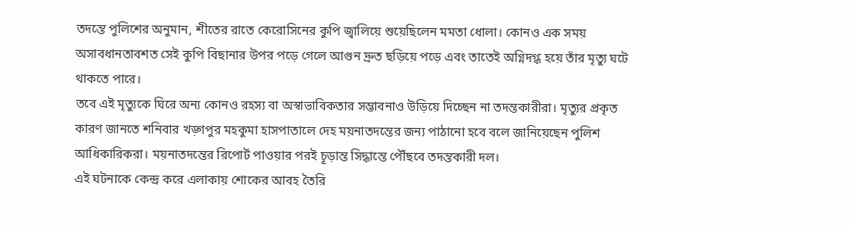তদন্তে পুলিশের অনুমান, শীতের রাতে কেরোসিনের কুপি জ্বালিয়ে শুয়েছিলেন মমতা ধোলা। কোনও এক সময় অসাবধানতাবশত সেই কুপি বিছানার উপর পড়ে গেলে আগুন দ্রুত ছড়িয়ে পড়ে এবং তাতেই অগ্নিদগ্ধ হয়ে তাঁর মৃত্যু ঘটে থাকতে পারে।
তবে এই মৃত্যুকে ঘিরে অন্য কোনও রহস্য বা অস্বাভাবিকতার সম্ভাবনাও উড়িয়ে দিচ্ছেন না তদন্তকারীরা। মৃত্যুর প্রকৃত কারণ জানতে শনিবার খড়্গপুর মহকুমা হাসপাতালে দেহ ময়নাতদন্তের জন্য পাঠানো হবে বলে জানিয়েছেন পুলিশ আধিকারিকরা। ময়নাতদন্তের রিপোর্ট পাওয়ার পরই চূড়ান্ত সিদ্ধান্তে পৌঁছবে তদন্তকারী দল।
এই ঘটনাকে কেন্দ্র করে এলাকায় শোকের আবহ তৈরি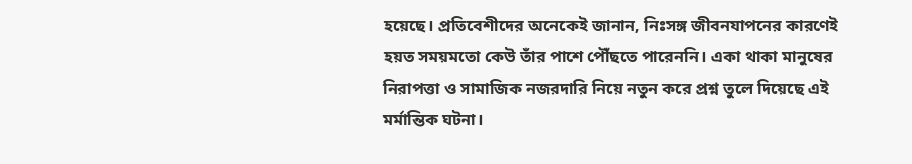হয়েছে। প্রতিবেশীদের অনেকেই জানান, নিঃসঙ্গ জীবনযাপনের কারণেই হয়ত সময়মতো কেউ তাঁর পাশে পৌঁছতে পারেননি। একা থাকা মানুষের নিরাপত্তা ও সামাজিক নজরদারি নিয়ে নতুন করে প্রশ্ন তুলে দিয়েছে এই মর্মান্তিক ঘটনা।